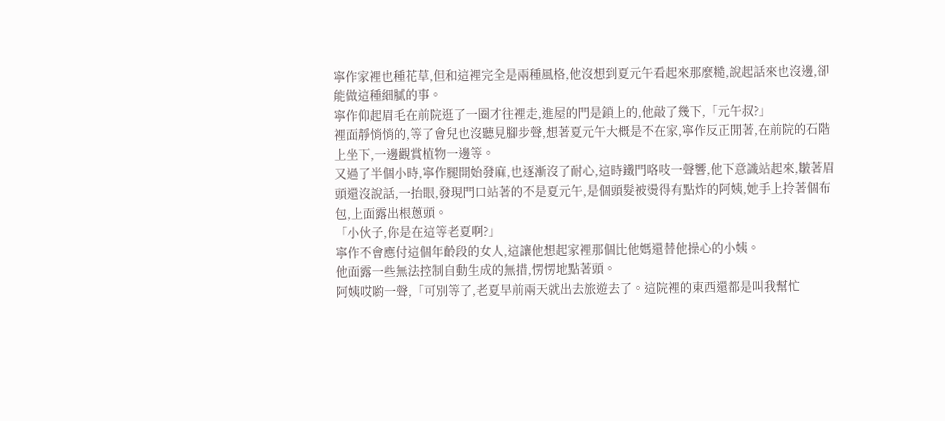寧作家裡也種花草,但和這裡完全是兩種風格,他沒想到夏元午看起來那麼糙,說起話來也沒邊,卻能做這種細膩的事。
寧作仰起眉毛在前院逛了一圈才往裡走,進屋的門是鎖上的,他敲了幾下,「元午叔?」
裡面靜悄悄的,等了會兒也沒聽見腳步聲,想著夏元午大概是不在家,寧作反正閒著,在前院的石階上坐下,一邊觀賞植物一邊等。
又過了半個小時,寧作腿開始發麻,也逐漸沒了耐心,這時鐵門咯吱一聲響,他下意識站起來,皺著眉頭還沒說話,一抬眼,發現門口站著的不是夏元午,是個頭髮被燙得有點炸的阿姨,她手上拎著個布包,上面露出根蔥頭。
「小伙子,你是在這等老夏啊?」
寧作不會應付這個年齡段的女人,這讓他想起家裡那個比他媽還替他操心的小姨。
他面露一些無法控制自動生成的無措,愣愣地點著頭。
阿姨哎喲一聲,「可別等了,老夏早前兩天就出去旅遊去了。這院裡的東西還都是叫我幫忙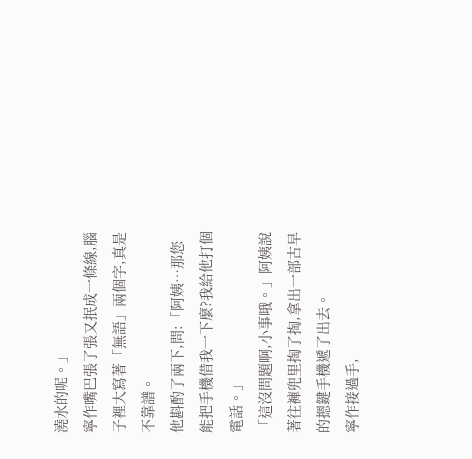澆水的呢。」
寧作嘴巴張了張又抿成一條線,腦子裡大寫著「無語」兩個字,真是不靠譜。
他斟酌了兩下,問:「阿姨…那您能把手機借我一下麼?我給他打個電話。」
「這沒問題啊,小事哦。」阿姨說著往褲兜里掏了掏,拿出一部古早的摁鍵手機遞了出去。
寧作接過手,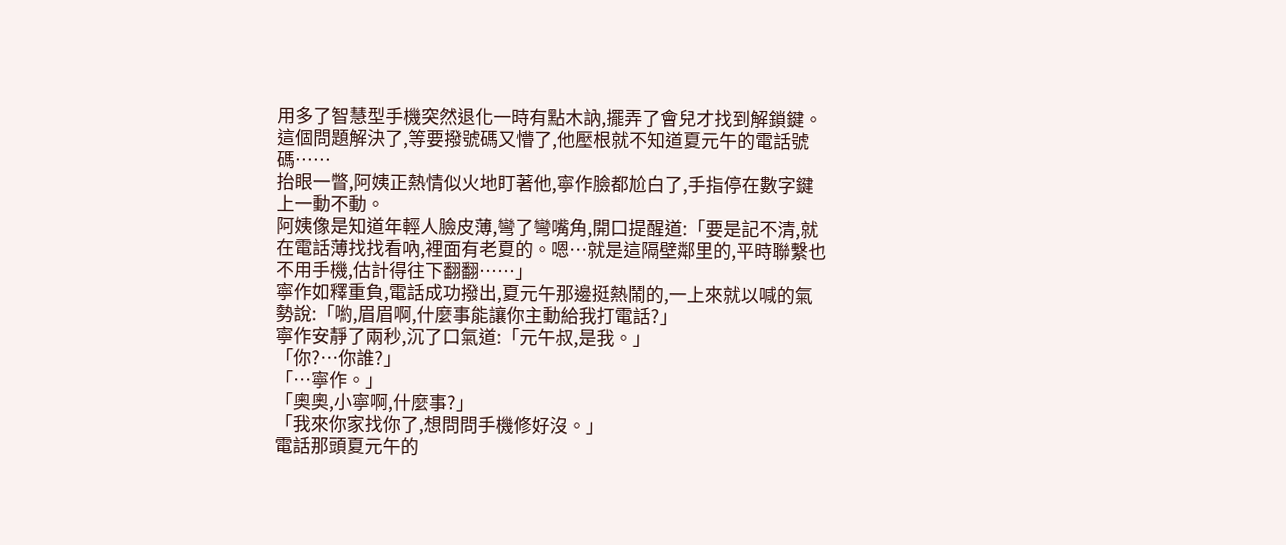用多了智慧型手機突然退化一時有點木訥,擺弄了會兒才找到解鎖鍵。這個問題解決了,等要撥號碼又懵了,他壓根就不知道夏元午的電話號碼……
抬眼一瞥,阿姨正熱情似火地盯著他,寧作臉都尬白了,手指停在數字鍵上一動不動。
阿姨像是知道年輕人臉皮薄,彎了彎嘴角,開口提醒道:「要是記不清,就在電話薄找找看吶,裡面有老夏的。嗯…就是這隔壁鄰里的,平時聯繫也不用手機,估計得往下翻翻……」
寧作如釋重負,電話成功撥出,夏元午那邊挺熱鬧的,一上來就以喊的氣勢說:「喲,眉眉啊,什麼事能讓你主動給我打電話?」
寧作安靜了兩秒,沉了口氣道:「元午叔,是我。」
「你?…你誰?」
「…寧作。」
「奧奧,小寧啊,什麼事?」
「我來你家找你了,想問問手機修好沒。」
電話那頭夏元午的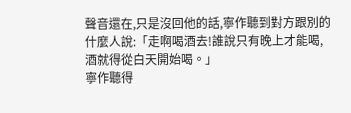聲音還在,只是沒回他的話,寧作聽到對方跟別的什麼人說:「走啊喝酒去!誰說只有晚上才能喝,酒就得從白天開始喝。」
寧作聽得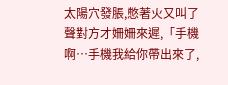太陽穴發脹,憋著火又叫了聲對方才姍姍來遲,「手機啊…手機我給你帶出來了,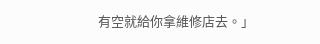有空就給你拿維修店去。」